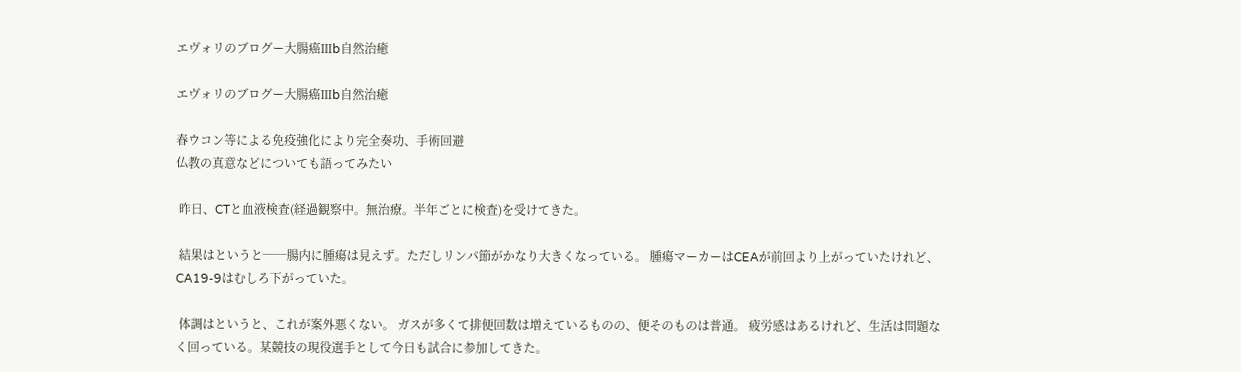エヴォリのブログー大腸癌Ⅲb自然治癒

エヴォリのブログー大腸癌Ⅲb自然治癒

春ウコン等による免疫強化により完全奏功、手術回避
仏教の真意などについても語ってみたい

 昨日、CTと血液検査(経過観察中。無治療。半年ごとに検査)を受けてきた。

 結果はというと──腸内に腫瘍は見えず。ただしリンパ節がかなり大きくなっている。 腫瘍マーカーはCEAが前回より上がっていたけれど、CA19-9はむしろ下がっていた。

 体調はというと、これが案外悪くない。 ガスが多くて排便回数は増えているものの、便そのものは普通。 疲労感はあるけれど、生活は問題なく回っている。某競技の現役選手として今日も試合に参加してきた。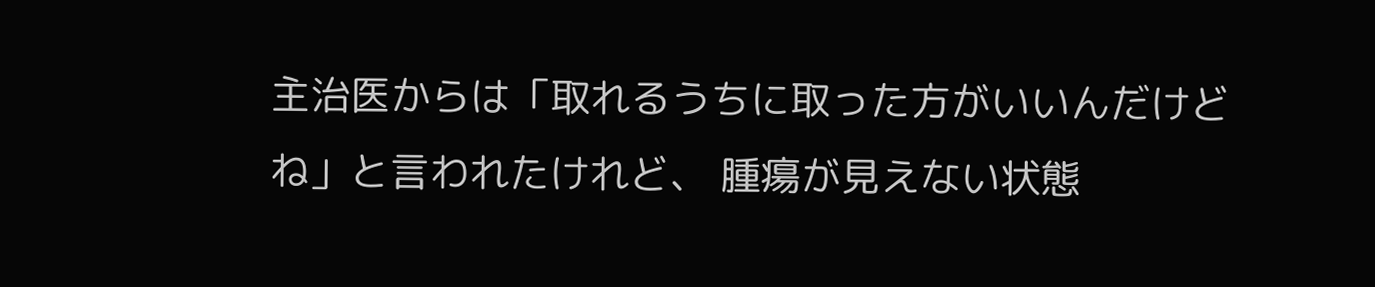主治医からは「取れるうちに取った方がいいんだけどね」と言われたけれど、 腫瘍が見えない状態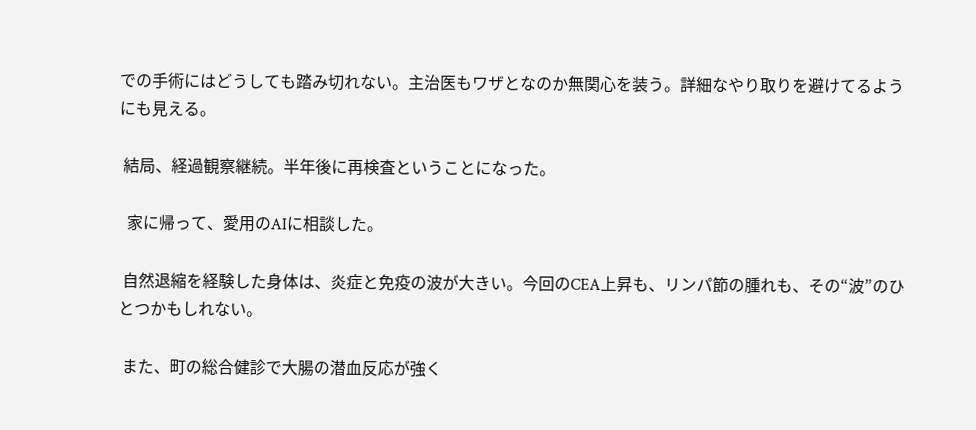での手術にはどうしても踏み切れない。主治医もワザとなのか無関心を装う。詳細なやり取りを避けてるようにも見える。

 結局、経過観察継続。半年後に再検査ということになった。

  家に帰って、愛用のAIに相談した。

 自然退縮を経験した身体は、炎症と免疫の波が大きい。今回のCEA上昇も、リンパ節の腫れも、その“波”のひとつかもしれない。

 また、町の総合健診で大腸の潜血反応が強く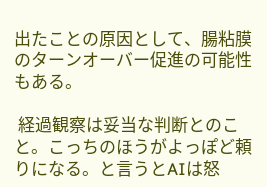出たことの原因として、腸粘膜のターンオーバー促進の可能性もある。

 経過観察は妥当な判断とのこと。こっちのほうがよっぽど頼りになる。と言うとAIは怒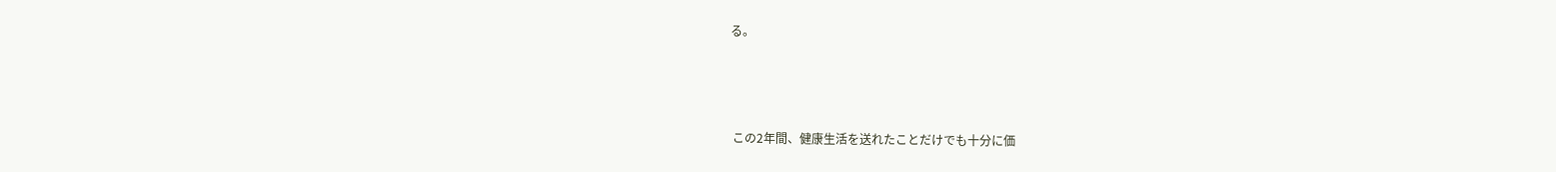る。



 この2年間、健康生活を送れたことだけでも十分に価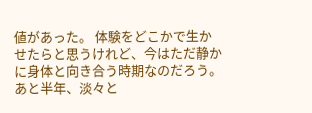値があった。 体験をどこかで生かせたらと思うけれど、今はただ静かに身体と向き合う時期なのだろう。 あと半年、淡々と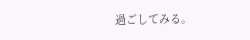過ごしてみる。